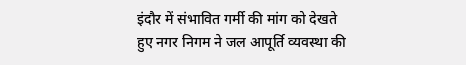इंदौर में संभावित गर्मी की मांग को देखते हुए नगर निगम ने जल आपूर्ति व्यवस्था की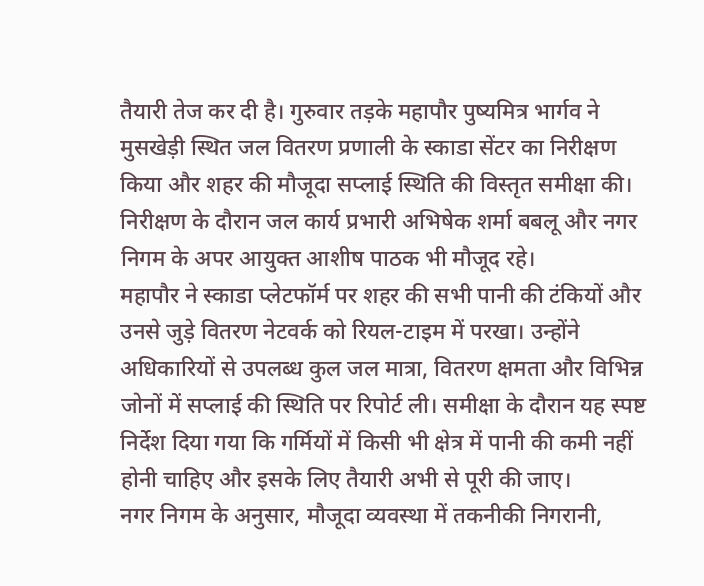तैयारी तेज कर दी है। गुरुवार तड़के महापौर पुष्यमित्र भार्गव ने मुसखेड़ी स्थित जल वितरण प्रणाली के स्काडा सेंटर का निरीक्षण किया और शहर की मौजूदा सप्लाई स्थिति की विस्तृत समीक्षा की। निरीक्षण के दौरान जल कार्य प्रभारी अभिषेक शर्मा बबलू और नगर निगम के अपर आयुक्त आशीष पाठक भी मौजूद रहे।
महापौर ने स्काडा प्लेटफॉर्म पर शहर की सभी पानी की टंकियों और उनसे जुड़े वितरण नेटवर्क को रियल-टाइम में परखा। उन्होंने अधिकारियों से उपलब्ध कुल जल मात्रा, वितरण क्षमता और विभिन्न जोनों में सप्लाई की स्थिति पर रिपोर्ट ली। समीक्षा के दौरान यह स्पष्ट निर्देश दिया गया कि गर्मियों में किसी भी क्षेत्र में पानी की कमी नहीं होनी चाहिए और इसके लिए तैयारी अभी से पूरी की जाए।
नगर निगम के अनुसार, मौजूदा व्यवस्था में तकनीकी निगरानी,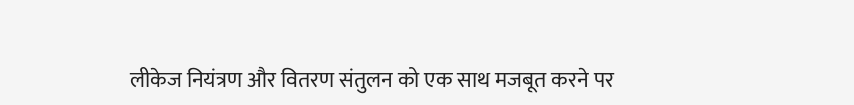लीकेज नियंत्रण और वितरण संतुलन को एक साथ मजबूत करने पर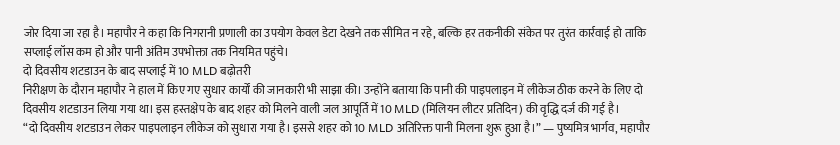जोर दिया जा रहा है। महापौर ने कहा कि निगरानी प्रणाली का उपयोग केवल डेटा देखने तक सीमित न रहे, बल्कि हर तकनीकी संकेत पर तुरंत कार्रवाई हो ताकि सप्लाई लॉस कम हो और पानी अंतिम उपभोक्ता तक नियमित पहुंचे।
दो दिवसीय शटडाउन के बाद सप्लाई में 10 MLD बढ़ोतरी
निरीक्षण के दौरान महापौर ने हाल में किए गए सुधार कार्यों की जानकारी भी साझा की। उन्होंने बताया कि पानी की पाइपलाइन में लीकेज ठीक करने के लिए दो दिवसीय शटडाउन लिया गया था। इस हस्तक्षेप के बाद शहर को मिलने वाली जल आपूर्ति में 10 MLD (मिलियन लीटर प्रतिदिन) की वृद्धि दर्ज की गई है।
“दो दिवसीय शटडाउन लेकर पाइपलाइन लीकेज को सुधारा गया है। इससे शहर को 10 MLD अतिरिक्त पानी मिलना शुरू हुआ है।” — पुष्यमित्र भार्गव, महापौर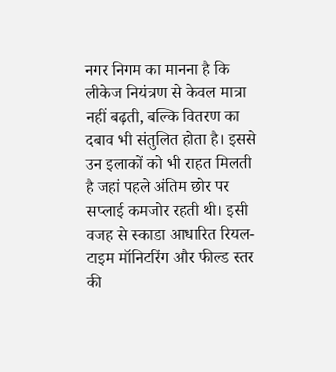नगर निगम का मानना है कि लीकेज नियंत्रण से केवल मात्रा नहीं बढ़ती, बल्कि वितरण का दबाव भी संतुलित होता है। इससे उन इलाकों को भी राहत मिलती है जहां पहले अंतिम छोर पर सप्लाई कमजोर रहती थी। इसी वजह से स्काडा आधारित रियल-टाइम मॉनिटरिंग और फील्ड स्तर की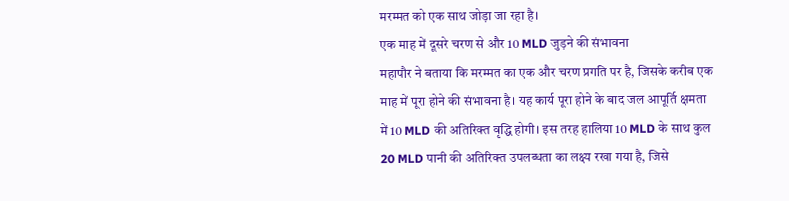मरम्मत को एक साथ जोड़ा जा रहा है।
एक माह में दूसरे चरण से और 10 MLD जुड़ने की संभावना
महापौर ने बताया कि मरम्मत का एक और चरण प्रगति पर है, जिसके करीब एक माह में पूरा होने की संभावना है। यह कार्य पूरा होने के बाद जल आपूर्ति क्षमता में 10 MLD की अतिरिक्त वृद्धि होगी। इस तरह हालिया 10 MLD के साथ कुल 20 MLD पानी की अतिरिक्त उपलब्धता का लक्ष्य रखा गया है, जिसे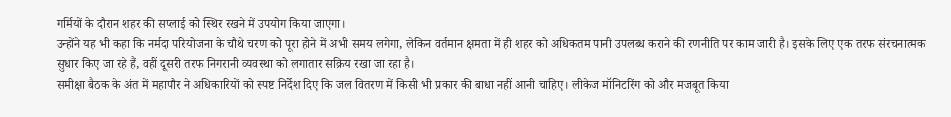गर्मियों के दौरान शहर की सप्लाई को स्थिर रखने में उपयोग किया जाएगा।
उन्होंने यह भी कहा कि नर्मदा परियोजना के चौथे चरण को पूरा होने में अभी समय लगेगा, लेकिन वर्तमान क्षमता में ही शहर को अधिकतम पानी उपलब्ध कराने की रणनीति पर काम जारी है। इसके लिए एक तरफ संरचनात्मक सुधार किए जा रहे हैं, वहीं दूसरी तरफ निगरानी व्यवस्था को लगातार सक्रिय रखा जा रहा है।
समीक्षा बैठक के अंत में महापौर ने अधिकारियों को स्पष्ट निर्देश दिए कि जल वितरण में किसी भी प्रकार की बाधा नहीं आनी चाहिए। लीकेज मॉनिटरिंग को और मजबूत किया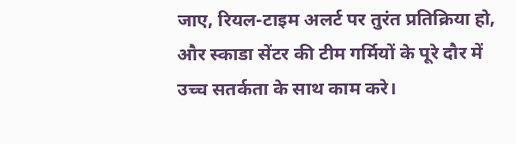जाए, रियल-टाइम अलर्ट पर तुरंत प्रतिक्रिया हो, और स्काडा सेंटर की टीम गर्मियों के पूरे दौर में उच्च सतर्कता के साथ काम करे।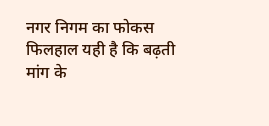नगर निगम का फोकस फिलहाल यही है कि बढ़ती मांग के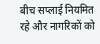बीच सप्लाई नियमित रहे और नागरिकों को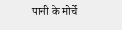पानी के मोर्चे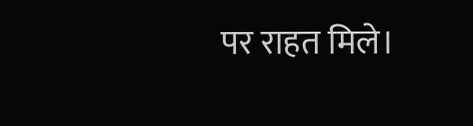पर राहत मिले।